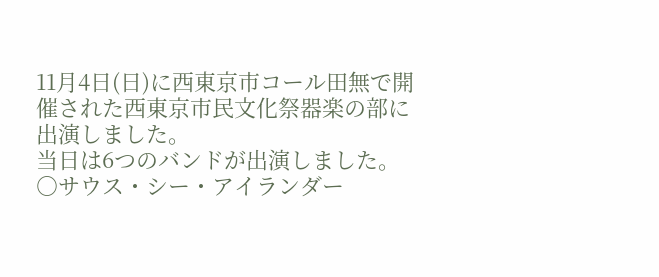11月4日(日)に西東京市コール田無で開催された西東京市民文化祭器楽の部に出演しました。
当日は6つのバンドが出演しました。
○サウス・シー・アイランダー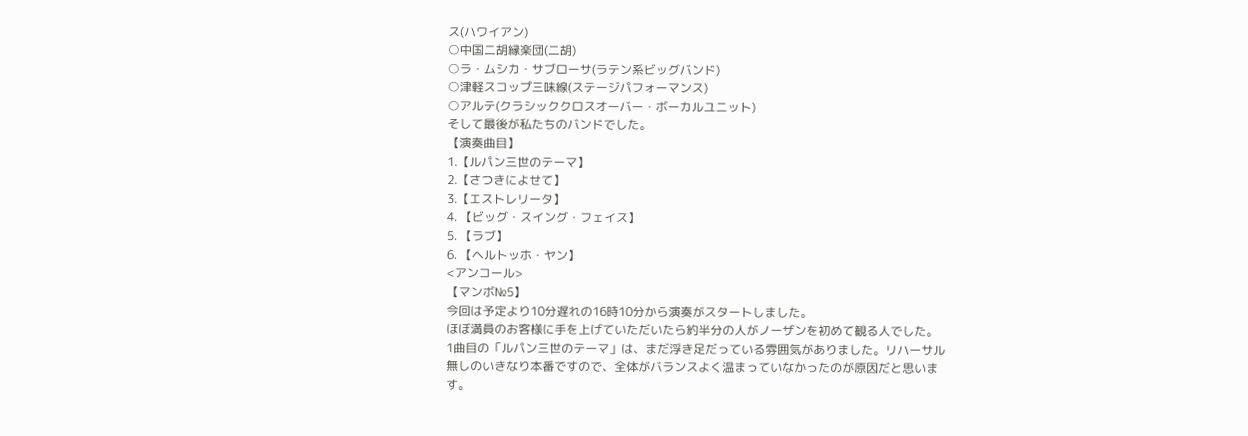ス(ハワイアン)
○中国二胡縁楽団(二胡)
○ラ・ムシカ・サブローサ(ラテン系ビッグバンド)
○津軽スコップ三味線(ステージパフォーマンス)
○アルテ(クラシッククロスオーバー・ボーカルユニット)
そして最後が私たちのバンドでした。
【演奏曲目】
1.【ルパン三世のテーマ】
2.【さつきによせて】
3.【エストレリータ】
4. 【ビッグ・スイング・フェイス】
5. 【ラブ】
6. 【ヘルトッホ・ヤン】
<アンコール>
【マンボ№5】
今回は予定より10分遅れの16時10分から演奏がスタートしました。
ほぼ満員のお客様に手を上げていただいたら約半分の人がノーザンを初めて観る人でした。
1曲目の「ルパン三世のテーマ」は、まだ浮き足だっている雰囲気がありました。リハーサル無しのいきなり本番ですので、全体がバランスよく温まっていなかったのが原因だと思います。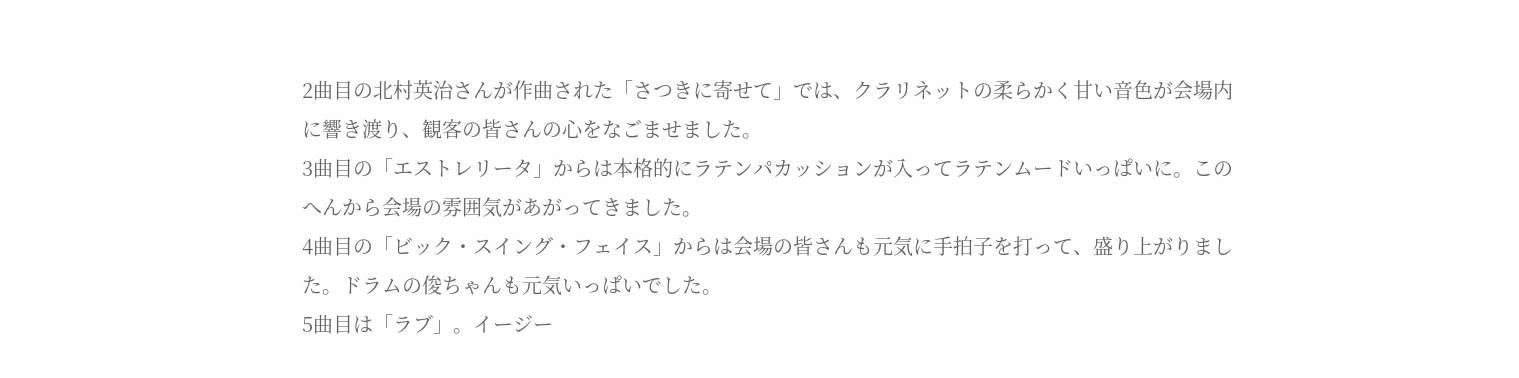2曲目の北村英治さんが作曲された「さつきに寄せて」では、クラリネットの柔らかく甘い音色が会場内に響き渡り、観客の皆さんの心をなごませました。
3曲目の「エストレリータ」からは本格的にラテンパカッションが入ってラテンムードいっぱいに。このへんから会場の雰囲気があがってきました。
4曲目の「ビック・スイング・フェイス」からは会場の皆さんも元気に手拍子を打って、盛り上がりました。ドラムの俊ちゃんも元気いっぱいでした。
5曲目は「ラブ」。イージー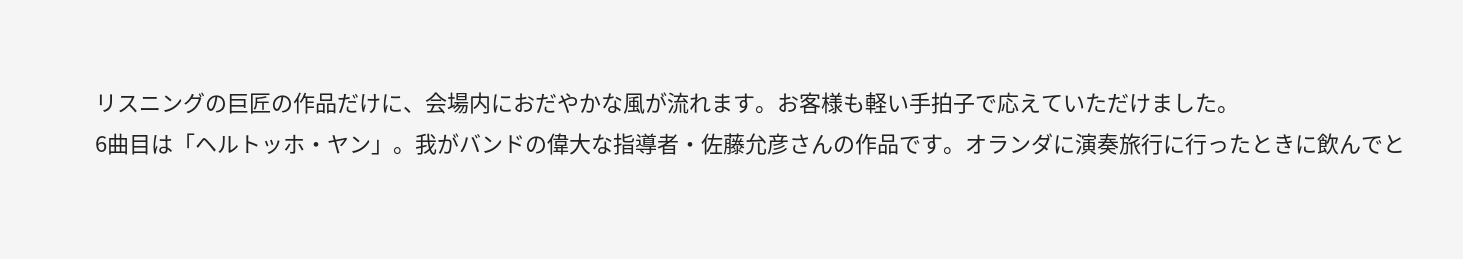リスニングの巨匠の作品だけに、会場内におだやかな風が流れます。お客様も軽い手拍子で応えていただけました。
6曲目は「ヘルトッホ・ヤン」。我がバンドの偉大な指導者・佐藤允彦さんの作品です。オランダに演奏旅行に行ったときに飲んでと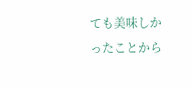ても美味しかったことから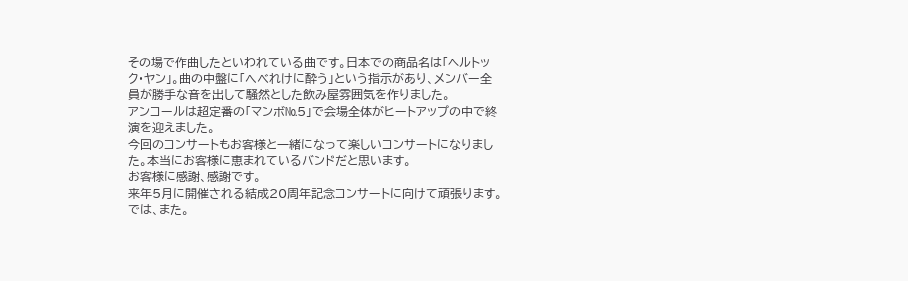その場で作曲したといわれている曲です。日本での商品名は「ヘルトック・ヤン」。曲の中盤に「へべれけに酔う」という指示があり、メンバー全員が勝手な音を出して騒然とした飲み屋雰囲気を作りました。
アンコールは超定番の「マンボ№5」で会場全体がヒートアップの中で終演を迎えました。
今回のコンサートもお客様と一緒になって楽しいコンサートになりました。本当にお客様に恵まれているバンドだと思います。
お客様に感謝、感謝です。
来年5月に開催される結成20周年記念コンサートに向けて頑張ります。
では、また。